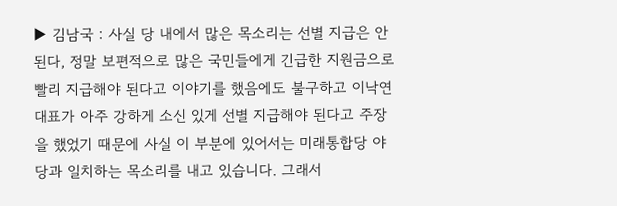▶ 김남국 : 사실 당 내에서 많은 목소리는 선별 지급은 안 된다, 정말 보편적으로 많은 국민들에게 긴급한 지원금으로 빨리 지급해야 된다고 이야기를 했음에도 불구하고 이낙연 대표가 아주 강하게 소신 있게 선별 지급해야 된다고 주장을 했었기 때문에 사실 이 부분에 있어서는 미래통합당 야당과 일치하는 목소리를 내고 있습니다. 그래서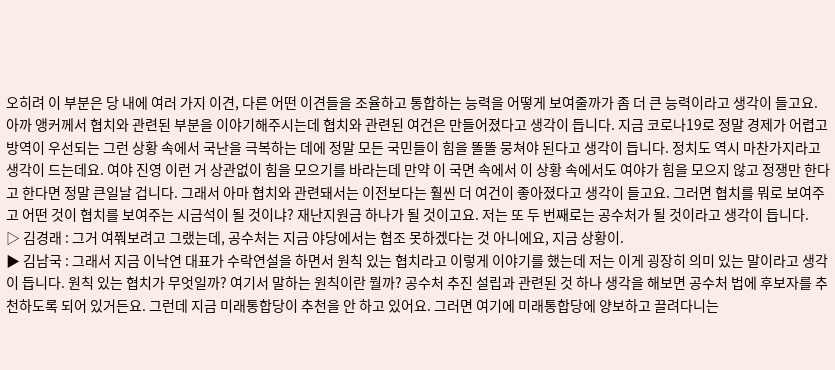오히려 이 부분은 당 내에 여러 가지 이견, 다른 어떤 이견들을 조율하고 통합하는 능력을 어떻게 보여줄까가 좀 더 큰 능력이라고 생각이 들고요. 아까 앵커께서 협치와 관련된 부분을 이야기해주시는데 협치와 관련된 여건은 만들어졌다고 생각이 듭니다. 지금 코로나19로 정말 경제가 어렵고 방역이 우선되는 그런 상황 속에서 국난을 극복하는 데에 정말 모든 국민들이 힘을 똘똘 뭉쳐야 된다고 생각이 듭니다. 정치도 역시 마찬가지라고 생각이 드는데요. 여야 진영 이런 거 상관없이 힘을 모으기를 바라는데 만약 이 국면 속에서 이 상황 속에서도 여야가 힘을 모으지 않고 정쟁만 한다고 한다면 정말 큰일날 겁니다. 그래서 아마 협치와 관련돼서는 이전보다는 훨씬 더 여건이 좋아졌다고 생각이 들고요. 그러면 협치를 뭐로 보여주고 어떤 것이 협치를 보여주는 시금석이 될 것이냐? 재난지원금 하나가 될 것이고요. 저는 또 두 번째로는 공수처가 될 것이라고 생각이 듭니다.
▷ 김경래 : 그거 여쭤보려고 그랬는데, 공수처는 지금 야당에서는 협조 못하겠다는 것 아니에요, 지금 상황이.
▶ 김남국 : 그래서 지금 이낙연 대표가 수락연설을 하면서 원칙 있는 협치라고 이렇게 이야기를 했는데 저는 이게 굉장히 의미 있는 말이라고 생각이 듭니다. 원칙 있는 협치가 무엇일까? 여기서 말하는 원칙이란 뭘까? 공수처 추진 설립과 관련된 것 하나 생각을 해보면 공수처 법에 후보자를 추천하도록 되어 있거든요. 그런데 지금 미래통합당이 추천을 안 하고 있어요. 그러면 여기에 미래통합당에 양보하고 끌려다니는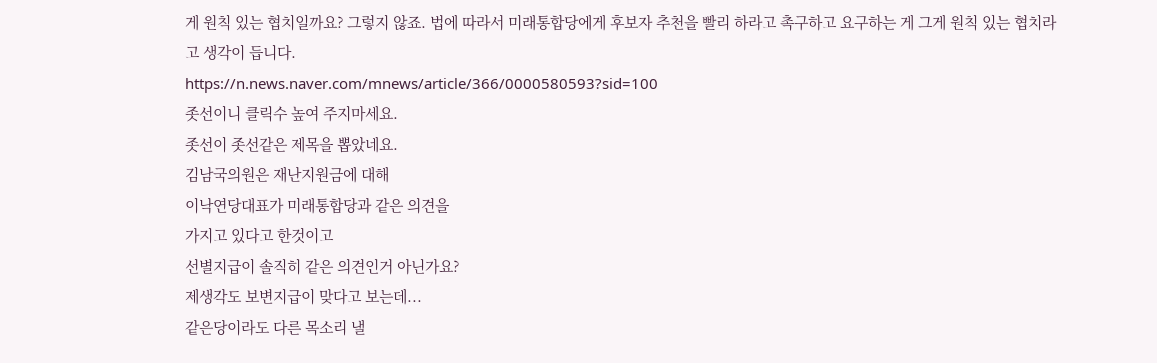게 원칙 있는 협치일까요? 그렇지 않죠. 법에 따라서 미래통합당에게 후보자 추천을 빨리 하라고 촉구하고 요구하는 게 그게 원칙 있는 협치라고 생각이 듭니다.
https://n.news.naver.com/mnews/article/366/0000580593?sid=100
좃선이니 클릭수 높여 주지마세요.
좃선이 좃선같은 제목을 뽑았네요.
김남국의원은 재난지원금에 대해
이낙연당대표가 미래통합당과 같은 의견을
가지고 있다고 한것이고
선별지급이 솔직히 같은 의견인거 아닌가요?
제생각도 보변지급이 맞다고 보는데...
같은당이라도 다른 목소리 낼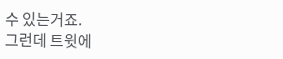수 있는거죠.
그런데 트윗에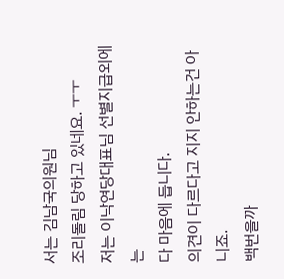서는 김남국의원님
조리돌림 당하고 있네요. ㅜㅜ
저는 이낙연당대표님 선별지급외에는
다 마음에 듭니다.
의견이 다르다고 지지 안하는건 아니죠.
백번을까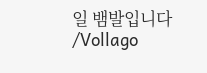일 뱀발입니다
/Vollago